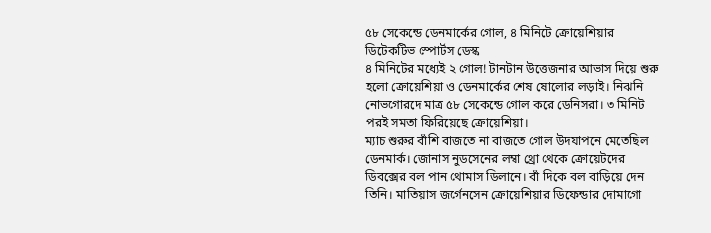৫৮ সেকেন্ডে ডেনমার্কের গোল, ৪ মিনিটে ক্রোয়েশিয়ার
ডিটেকটিভ স্পোর্টস ডেস্ক
৪ মিনিটের মধ্যেই ২ গোল! টানটান উত্তেজনার আভাস দিয়ে শুরু হলো ক্রোয়েশিয়া ও ডেনমার্কের শেষ ষোলোর লড়াই। নিঝনি নোভগোরদে মাত্র ৫৮ সেকেন্ডে গোল করে ডেনিসরা। ৩ মিনিট পরই সমতা ফিরিয়েছে ক্রোয়েশিয়া।
ম্যাচ শুরুর বাঁশি বাজতে না বাজতে গোল উদযাপনে মেতেছিল ডেনমার্ক। জোনাস নুডসেনের লম্বা থ্রো থেকে ক্রোয়েটদের ডিবক্সের বল পান থোমাস ডিলানে। বাঁ দিকে বল বাড়িয়ে দেন তিনি। মাতিয়াস জর্গেনসেন ক্রোয়েশিয়ার ডিফেন্ডার দোমাগো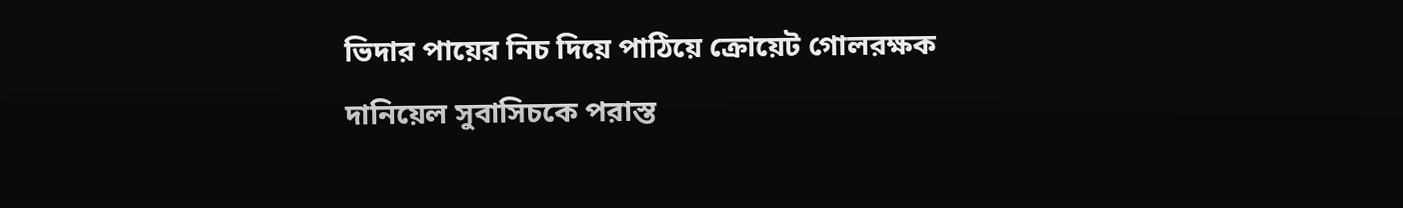ভিদার পায়ের নিচ দিয়ে পাঠিয়ে ক্রোয়েট গোলরক্ষক দানিয়েল সুবাসিচকে পরাস্ত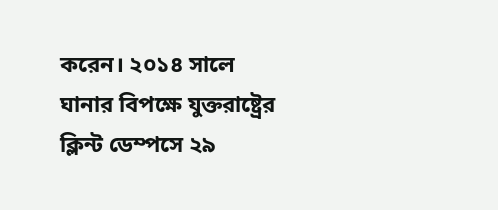করেন। ২০১৪ সালে ঘানার বিপক্ষে যুক্তরাষ্ট্রের ক্লিন্ট ডেম্পসে ২৯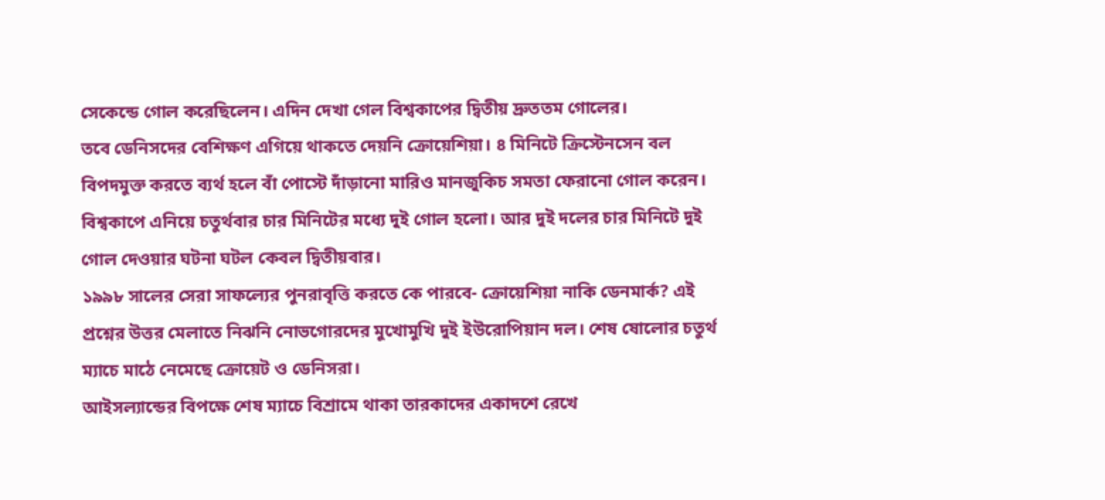সেকেন্ডে গোল করেছিলেন। এদিন দেখা গেল বিশ্বকাপের দ্বিতীয় দ্রুততম গোলের।
তবে ডেনিসদের বেশিক্ষণ এগিয়ে থাকতে দেয়নি ক্রোয়েশিয়া। ৪ মিনিটে ক্রিস্টেনসেন বল বিপদমুক্ত করতে ব্যর্থ হলে বাঁ পোস্টে দাঁড়ানো মারিও মানজুকিচ সমতা ফেরানো গোল করেন।
বিশ্বকাপে এনিয়ে চতুর্থবার চার মিনিটের মধ্যে দুই গোল হলো। আর দুই দলের চার মিনিটে দুই গোল দেওয়ার ঘটনা ঘটল কেবল দ্বিতীয়বার।
১৯৯৮ সালের সেরা সাফল্যের পুনরাবৃত্তি করতে কে পারবে- ক্রোয়েশিয়া নাকি ডেনমার্ক? এই প্রশ্নের উত্তর মেলাতে নিঝনি নোভগোরদের মুখোমুখি দুই ইউরোপিয়ান দল। শেষ ষোলোর চতুর্থ ম্যাচে মাঠে নেমেছে ক্রোয়েট ও ডেনিসরা।
আইসল্যান্ডের বিপক্ষে শেষ ম্যাচে বিশ্রামে থাকা তারকাদের একাদশে রেখে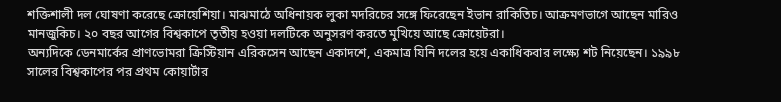শক্তিশালী দল ঘোষণা করেছে ক্রোয়েশিয়া। মাঝমাঠে অধিনায়ক লুকা মদরিচের সঙ্গে ফিরেছেন ইভান রাকিতিচ। আক্রমণভাগে আছেন মারিও মানজুকিচ। ২০ বছর আগের বিশ্বকাপে তৃতীয় হওয়া দলটিকে অনুসরণ করতে মুখিয়ে আছে ক্রোয়েটরা।
অন্যদিকে ডেনমার্কের প্রাণভোমরা ক্রিস্টিয়ান এরিকসেন আছেন একাদশে, একমাত্র যিনি দলের হয়ে একাধিকবার লক্ষ্যে শট নিয়েছেন। ১৯৯৮ সালের বিশ্বকাপের পর প্রথম কোয়ার্টার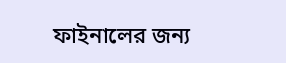ফাইনালের জন্য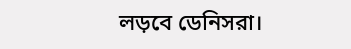লড়বে ডেনিসরা।